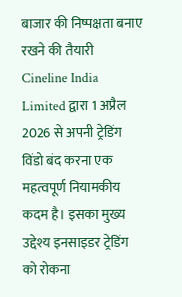बाजार की निष्पक्षता बनाए रखने की तैयारी
Cineline India Limited द्वारा 1 अप्रैल 2026 से अपनी ट्रेडिंग विंडो बंद करना एक महत्वपूर्ण नियामकीय कदम है। इसका मुख्य उद्देश्य इनसाइडर ट्रेडिंग को रोकना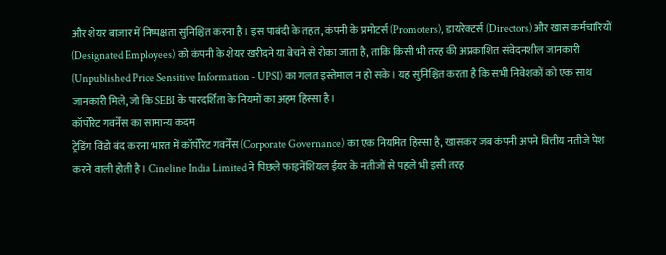और शेयर बाजार में निष्पक्षता सुनिश्चित करना है। इस पाबंदी के तहत, कंपनी के प्रमोटर्स (Promoters), डायरेक्टर्स (Directors) और खास कर्मचारियों (Designated Employees) को कंपनी के शेयर खरीदने या बेचने से रोका जाता है, ताकि किसी भी तरह की अप्रकाशित संवेदनशील जानकारी (Unpublished Price Sensitive Information - UPSI) का गलत इस्तेमाल न हो सके। यह सुनिश्चित करता है कि सभी निवेशकों को एक साथ जानकारी मिले, जो कि SEBI के पारदर्शिता के नियमों का अहम हिस्सा है।
कॉर्पोरेट गवर्नेंस का सामान्य कदम
ट्रेडिंग विंडो बंद करना भारत में कॉर्पोरेट गवर्नेंस (Corporate Governance) का एक नियमित हिस्सा है, खासकर जब कंपनी अपने वित्तीय नतीजे पेश करने वाली होती है। Cineline India Limited ने पिछले फाइनेंशियल ईयर के नतीजों से पहले भी इसी तरह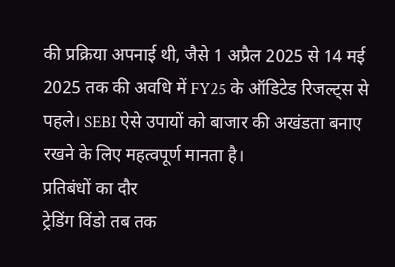की प्रक्रिया अपनाई थी, जैसे 1 अप्रैल 2025 से 14 मई 2025 तक की अवधि में FY25 के ऑडिटेड रिजल्ट्स से पहले। SEBI ऐसे उपायों को बाजार की अखंडता बनाए रखने के लिए महत्वपूर्ण मानता है।
प्रतिबंधों का दौर
ट्रेडिंग विंडो तब तक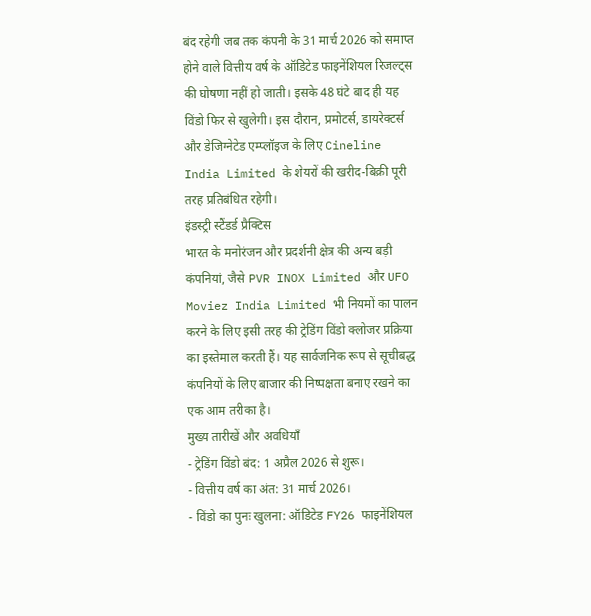बंद रहेगी जब तक कंपनी के 31 मार्च 2026 को समाप्त होने वाले वित्तीय वर्ष के ऑडिटेड फाइनेंशियल रिजल्ट्स की घोषणा नहीं हो जाती। इसके 48 घंटे बाद ही यह विंडो फिर से खुलेगी। इस दौरान, प्रमोटर्स, डायरेक्टर्स और डेजिग्नेटेड एम्प्लॉइज के लिए Cineline India Limited के शेयरों की खरीद-बिक्री पूरी तरह प्रतिबंधित रहेगी।
इंडस्ट्री स्टैंडर्ड प्रैक्टिस
भारत के मनोरंजन और प्रदर्शनी क्षेत्र की अन्य बड़ी कंपनियां, जैसे PVR INOX Limited और UFO Moviez India Limited भी नियमों का पालन करने के लिए इसी तरह की ट्रेडिंग विंडो क्लोजर प्रक्रिया का इस्तेमाल करती हैं। यह सार्वजनिक रूप से सूचीबद्ध कंपनियों के लिए बाजार की निष्पक्षता बनाए रखने का एक आम तरीका है।
मुख्य तारीखें और अवधियाँ
- ट्रेडिंग विंडो बंद: 1 अप्रैल 2026 से शुरू।
- वित्तीय वर्ष का अंत: 31 मार्च 2026।
- विंडो का पुनः खुलना: ऑडिटेड FY26 फाइनेंशियल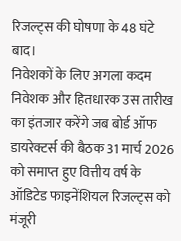रिजल्ट्स की घोषणा के 48 घंटे बाद।
निवेशकों के लिए अगला कदम
निवेशक और हितधारक उस तारीख का इंतजार करेंगे जब बोर्ड ऑफ डायरेक्टर्स की बैठक 31 मार्च 2026 को समाप्त हुए वित्तीय वर्ष के ऑडिटेड फाइनेंशियल रिजल्ट्स को मंजूरी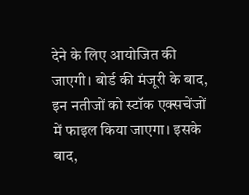देने के लिए आयोजित की जाएगी। बोर्ड की मंजूरी के बाद, इन नतीजों को स्टॉक एक्सचेंजों में फाइल किया जाएगा। इसके बाद,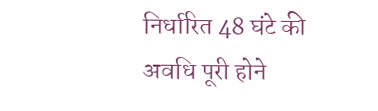निर्धारित 48 घंटे की अवधि पूरी होने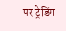पर ट्रेडिंग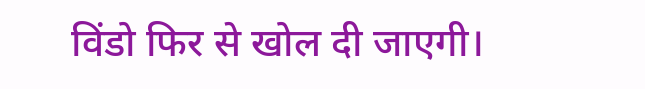विंडो फिर से खोल दी जाएगी।